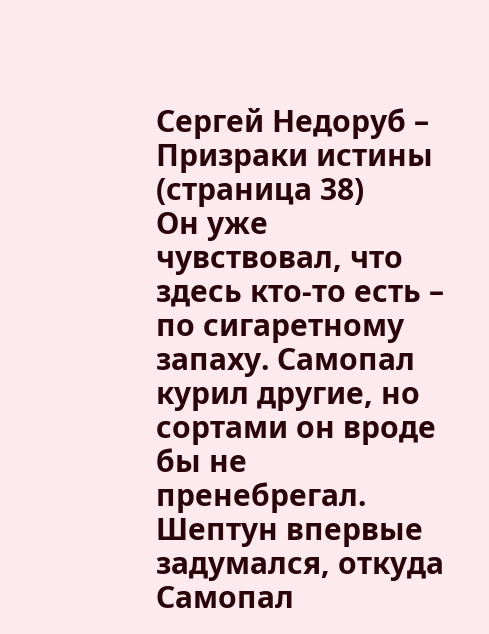Сергей Недоруб – Призраки истины (страница 38)
Он уже чувствовал, что здесь кто-то есть – по сигаретному запаху. Самопал курил другие, но сортами он вроде бы не пренебрегал. Шептун впервые задумался, откуда Самопал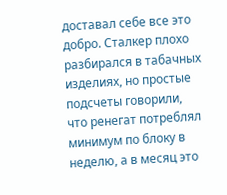доставал себе все это добро. Сталкер плохо разбирался в табачных изделиях, но простые подсчеты говорили, что ренегат потреблял минимум по блоку в неделю, а в месяц это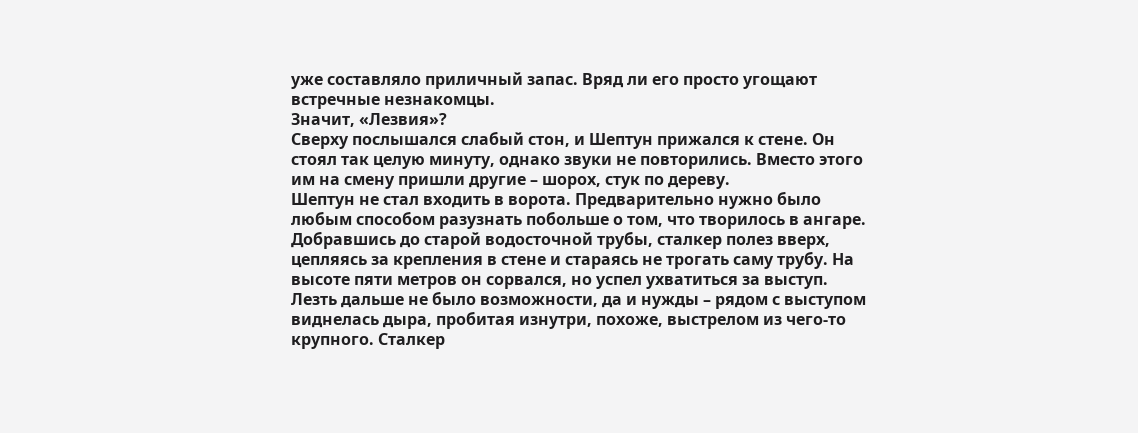уже составляло приличный запас. Вряд ли его просто угощают встречные незнакомцы.
Значит, «Лезвия»?
Сверху послышался слабый стон, и Шептун прижался к стене. Он стоял так целую минуту, однако звуки не повторились. Вместо этого им на смену пришли другие – шорох, стук по дереву.
Шептун не стал входить в ворота. Предварительно нужно было любым способом разузнать побольше о том, что творилось в ангаре. Добравшись до старой водосточной трубы, сталкер полез вверх, цепляясь за крепления в стене и стараясь не трогать саму трубу. На высоте пяти метров он сорвался, но успел ухватиться за выступ. Лезть дальше не было возможности, да и нужды – рядом с выступом виднелась дыра, пробитая изнутри, похоже, выстрелом из чего-то крупного. Сталкер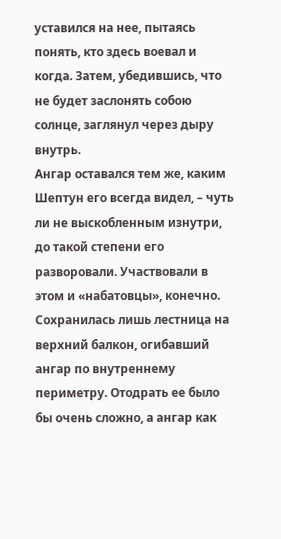уставился на нее, пытаясь понять, кто здесь воевал и когда. Затем, убедившись, что не будет заслонять собою солнце, заглянул через дыру внутрь.
Ангар оставался тем же, каким Шептун его всегда видел, – чуть ли не выскобленным изнутри, до такой степени его разворовали. Участвовали в этом и «набатовцы», конечно. Сохранилась лишь лестница на верхний балкон, огибавший ангар по внутреннему периметру. Отодрать ее было бы очень сложно, а ангар как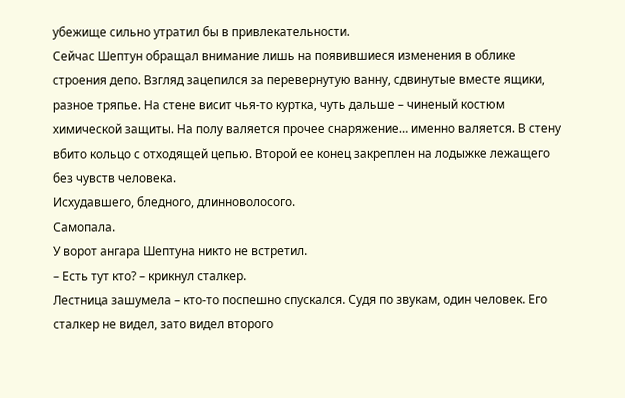убежище сильно утратил бы в привлекательности.
Сейчас Шептун обращал внимание лишь на появившиеся изменения в облике строения депо. Взгляд зацепился за перевернутую ванну, сдвинутые вместе ящики, разное тряпье. На стене висит чья-то куртка, чуть дальше – чиненый костюм химической защиты. На полу валяется прочее снаряжение… именно валяется. В стену вбито кольцо с отходящей цепью. Второй ее конец закреплен на лодыжке лежащего без чувств человека.
Исхудавшего, бледного, длинноволосого.
Самопала.
У ворот ангара Шептуна никто не встретил.
– Есть тут кто? – крикнул сталкер.
Лестница зашумела – кто-то поспешно спускался. Судя по звукам, один человек. Его сталкер не видел, зато видел второго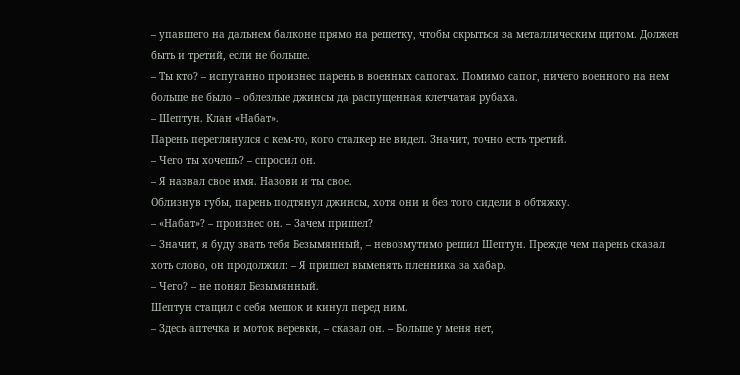– упавшего на дальнем балконе прямо на решетку, чтобы скрыться за металлическим щитом. Должен быть и третий, если не больше.
– Ты кто? – испуганно произнес парень в военных сапогах. Помимо сапог, ничего военного на нем больше не было – облезлые джинсы да распущенная клетчатая рубаха.
– Шептун. Клан «Набат».
Парень переглянулся с кем-то, кого сталкер не видел. Значит, точно есть третий.
– Чего ты хочешь? – спросил он.
– Я назвал свое имя. Назови и ты свое.
Облизнув губы, парень подтянул джинсы, хотя они и без того сидели в обтяжку.
– «Набат»? – произнес он. – Зачем пришел?
– Значит, я буду звать тебя Безымянный, – невозмутимо решил Шептун. Прежде чем парень сказал хоть слово, он продолжил: – Я пришел выменять пленника за хабар.
– Чего? – не понял Безымянный.
Шептун стащил с себя мешок и кинул перед ним.
– Здесь аптечка и моток веревки, – сказал он. – Больше у меня нет,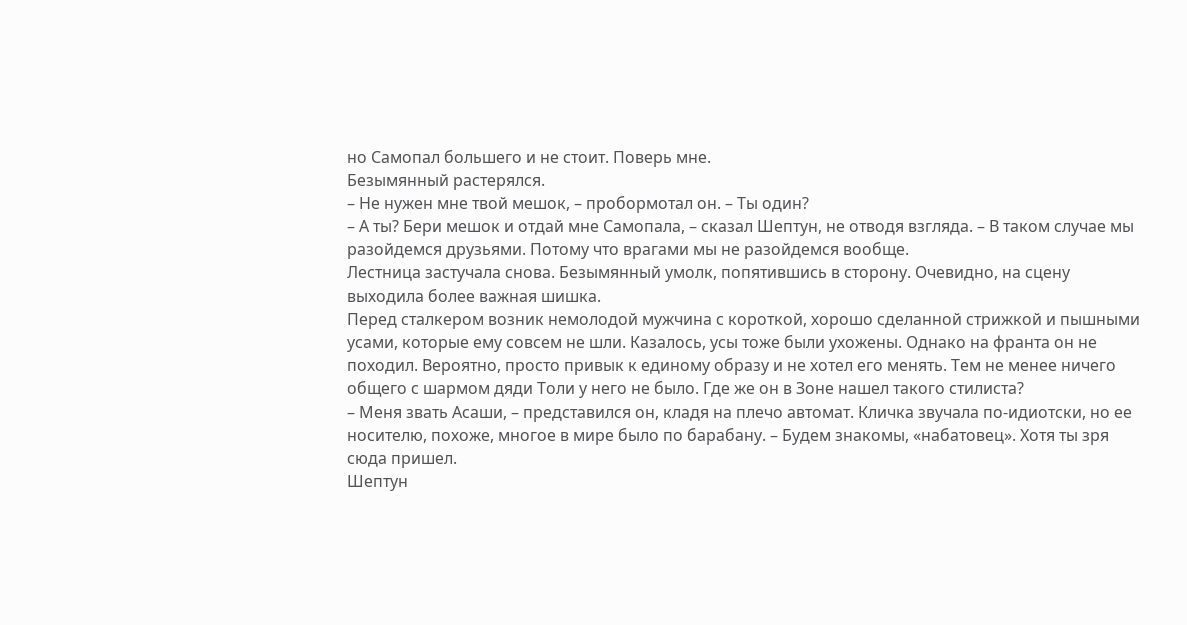но Самопал большего и не стоит. Поверь мне.
Безымянный растерялся.
– Не нужен мне твой мешок, – пробормотал он. – Ты один?
– А ты? Бери мешок и отдай мне Самопала, – сказал Шептун, не отводя взгляда. – В таком случае мы разойдемся друзьями. Потому что врагами мы не разойдемся вообще.
Лестница застучала снова. Безымянный умолк, попятившись в сторону. Очевидно, на сцену выходила более важная шишка.
Перед сталкером возник немолодой мужчина с короткой, хорошо сделанной стрижкой и пышными усами, которые ему совсем не шли. Казалось, усы тоже были ухожены. Однако на франта он не походил. Вероятно, просто привык к единому образу и не хотел его менять. Тем не менее ничего общего с шармом дяди Толи у него не было. Где же он в Зоне нашел такого стилиста?
– Меня звать Асаши, – представился он, кладя на плечо автомат. Кличка звучала по-идиотски, но ее носителю, похоже, многое в мире было по барабану. – Будем знакомы, «набатовец». Хотя ты зря сюда пришел.
Шептун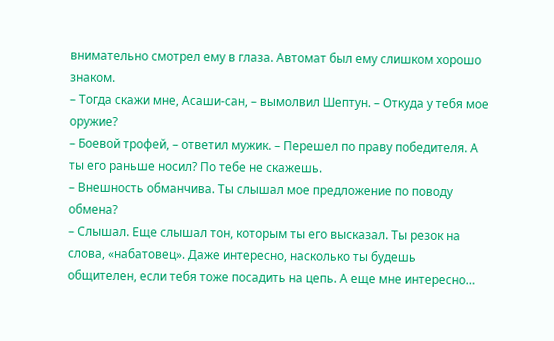внимательно смотрел ему в глаза. Автомат был ему слишком хорошо знаком.
– Тогда скажи мне, Асаши-сан, – вымолвил Шептун. – Откуда у тебя мое оружие?
– Боевой трофей, – ответил мужик. – Перешел по праву победителя. А ты его раньше носил? По тебе не скажешь.
– Внешность обманчива. Ты слышал мое предложение по поводу обмена?
– Слышал. Еще слышал тон, которым ты его высказал. Ты резок на слова, «набатовец». Даже интересно, насколько ты будешь общителен, если тебя тоже посадить на цепь. А еще мне интересно…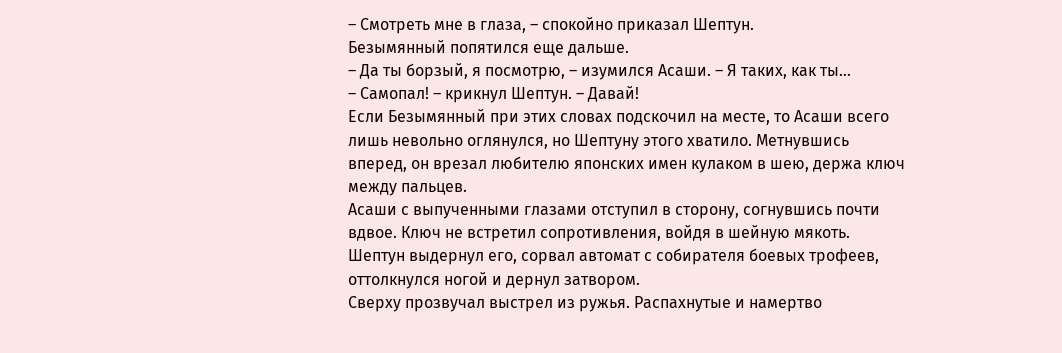– Смотреть мне в глаза, – спокойно приказал Шептун.
Безымянный попятился еще дальше.
– Да ты борзый, я посмотрю, – изумился Асаши. – Я таких, как ты…
– Самопал! – крикнул Шептун. – Давай!
Если Безымянный при этих словах подскочил на месте, то Асаши всего лишь невольно оглянулся, но Шептуну этого хватило. Метнувшись вперед, он врезал любителю японских имен кулаком в шею, держа ключ между пальцев.
Асаши с выпученными глазами отступил в сторону, согнувшись почти вдвое. Ключ не встретил сопротивления, войдя в шейную мякоть. Шептун выдернул его, сорвал автомат с собирателя боевых трофеев, оттолкнулся ногой и дернул затвором.
Сверху прозвучал выстрел из ружья. Распахнутые и намертво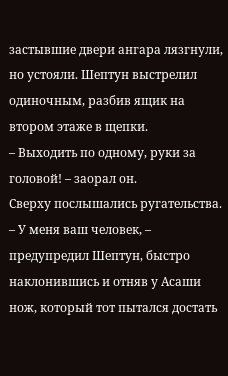застывшие двери ангара лязгнули, но устояли. Шептун выстрелил одиночным, разбив ящик на втором этаже в щепки.
– Выходить по одному, руки за головой! – заорал он.
Сверху послышались ругательства.
– У меня ваш человек, – предупредил Шептун, быстро наклонившись и отняв у Асаши нож, который тот пытался достать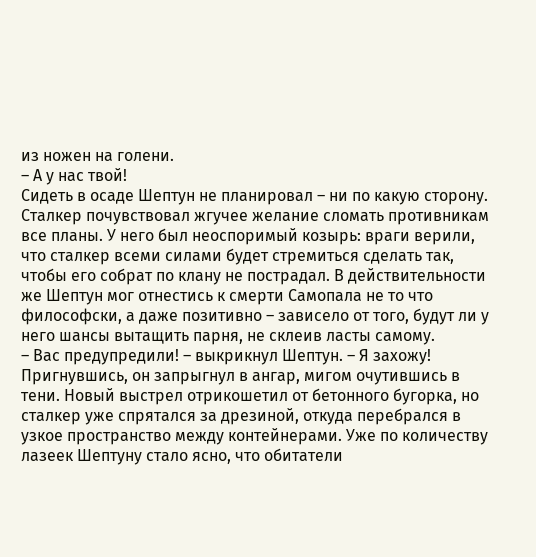из ножен на голени.
– А у нас твой!
Сидеть в осаде Шептун не планировал – ни по какую сторону. Сталкер почувствовал жгучее желание сломать противникам все планы. У него был неоспоримый козырь: враги верили, что сталкер всеми силами будет стремиться сделать так, чтобы его собрат по клану не пострадал. В действительности же Шептун мог отнестись к смерти Самопала не то что философски, а даже позитивно – зависело от того, будут ли у него шансы вытащить парня, не склеив ласты самому.
– Вас предупредили! – выкрикнул Шептун. – Я захожу!
Пригнувшись, он запрыгнул в ангар, мигом очутившись в тени. Новый выстрел отрикошетил от бетонного бугорка, но сталкер уже спрятался за дрезиной, откуда перебрался в узкое пространство между контейнерами. Уже по количеству лазеек Шептуну стало ясно, что обитатели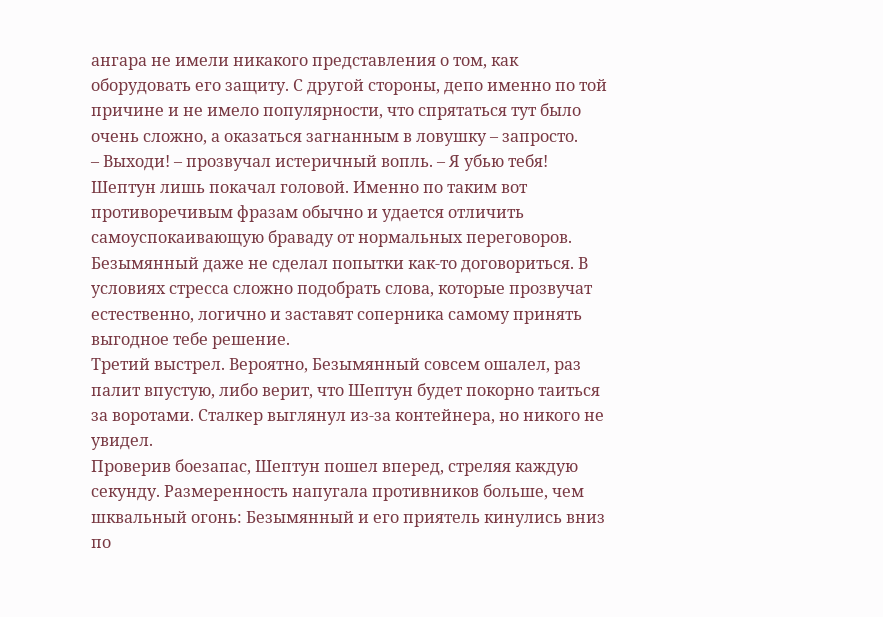ангара не имели никакого представления о том, как оборудовать его защиту. С другой стороны, депо именно по той причине и не имело популярности, что спрятаться тут было очень сложно, а оказаться загнанным в ловушку – запросто.
– Выходи! – прозвучал истеричный вопль. – Я убью тебя!
Шептун лишь покачал головой. Именно по таким вот противоречивым фразам обычно и удается отличить самоуспокаивающую браваду от нормальных переговоров. Безымянный даже не сделал попытки как-то договориться. В условиях стресса сложно подобрать слова, которые прозвучат естественно, логично и заставят соперника самому принять выгодное тебе решение.
Третий выстрел. Вероятно, Безымянный совсем ошалел, раз палит впустую, либо верит, что Шептун будет покорно таиться за воротами. Сталкер выглянул из-за контейнера, но никого не увидел.
Проверив боезапас, Шептун пошел вперед, стреляя каждую секунду. Размеренность напугала противников больше, чем шквальный огонь: Безымянный и его приятель кинулись вниз по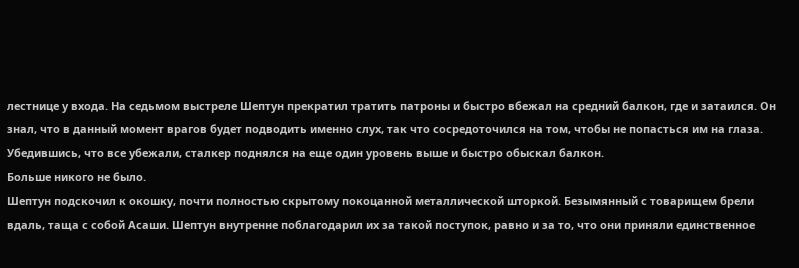лестнице у входа. На седьмом выстреле Шептун прекратил тратить патроны и быстро вбежал на средний балкон, где и затаился. Он знал, что в данный момент врагов будет подводить именно слух, так что сосредоточился на том, чтобы не попасться им на глаза. Убедившись, что все убежали, сталкер поднялся на еще один уровень выше и быстро обыскал балкон.
Больше никого не было.
Шептун подскочил к окошку, почти полностью скрытому покоцанной металлической шторкой. Безымянный с товарищем брели вдаль, таща с собой Асаши. Шептун внутренне поблагодарил их за такой поступок, равно и за то, что они приняли единственное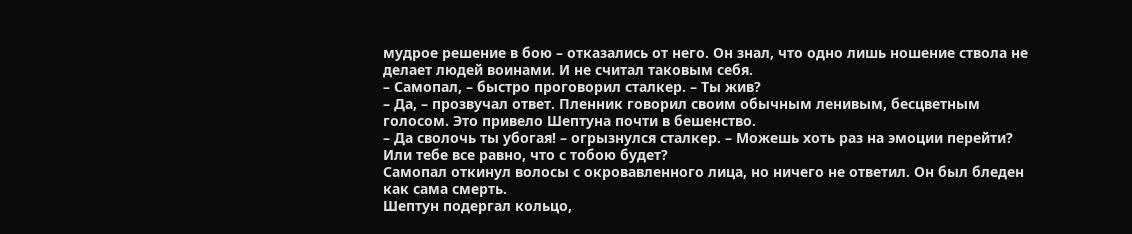мудрое решение в бою – отказались от него. Он знал, что одно лишь ношение ствола не делает людей воинами. И не считал таковым себя.
– Самопал, – быстро проговорил сталкер. – Ты жив?
– Да, – прозвучал ответ. Пленник говорил своим обычным ленивым, бесцветным голосом. Это привело Шептуна почти в бешенство.
– Да сволочь ты убогая! – огрызнулся сталкер. – Можешь хоть раз на эмоции перейти? Или тебе все равно, что с тобою будет?
Самопал откинул волосы с окровавленного лица, но ничего не ответил. Он был бледен как сама смерть.
Шептун подергал кольцо,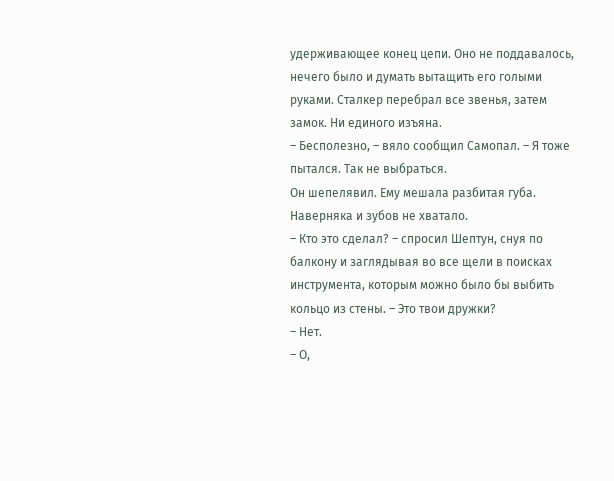удерживающее конец цепи. Оно не поддавалось, нечего было и думать вытащить его голыми руками. Сталкер перебрал все звенья, затем замок. Ни единого изъяна.
– Бесполезно, – вяло сообщил Самопал. – Я тоже пытался. Так не выбраться.
Он шепелявил. Ему мешала разбитая губа. Наверняка и зубов не хватало.
– Кто это сделал? – спросил Шептун, снуя по балкону и заглядывая во все щели в поисках инструмента, которым можно было бы выбить кольцо из стены. – Это твои дружки?
– Нет.
– О,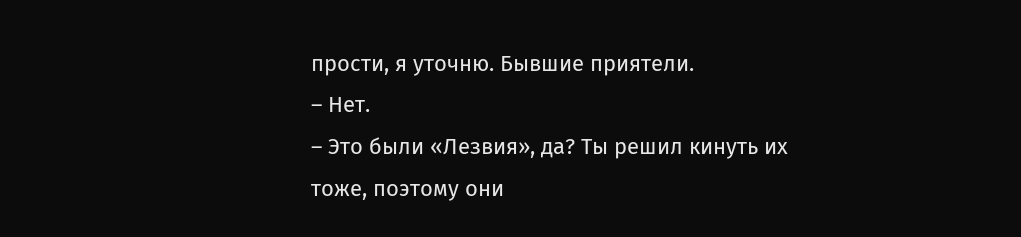прости, я уточню. Бывшие приятели.
– Нет.
– Это были «Лезвия», да? Ты решил кинуть их тоже, поэтому они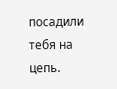посадили тебя на цепь.